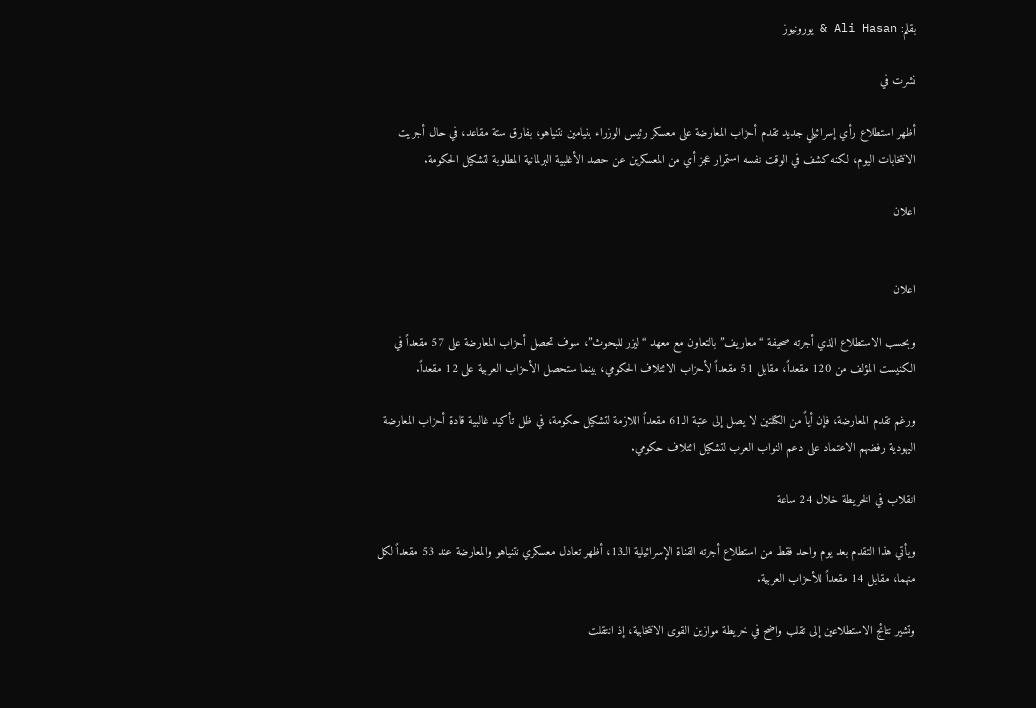بقلم: Ali Hasan & يورونيوز

نشرت في

أظهر استطلاع رأي إسرائيلي جديد تقدم أحزاب المعارضة على معسكر رئيس الوزراء بنيامين نتنياهو، بفارق ستة مقاعد، في حال أجريت الانتخابات اليوم، لكنه كشف في الوقت نفسه استمرار عجز أي من المعسكرين عن حصد الأغلبية البرلمانية المطلوبة لتشكيل الحكومة.

اعلان


اعلان

وبحسب الاستطلاع الذي أجرته صحيفة “معاريف” بالتعاون مع معهد “ليزر للبحوث”، سوف تحصل أحزاب المعارضة على 57 مقعداً في الكنيست المؤلف من 120 مقعداً، مقابل 51 مقعداً لأحزاب الائتلاف الحكومي، بينما ستحصل الأحزاب العربية على 12 مقعداً.

ورغم تقدم المعارضة، فإن أياً من الكتلتين لا يصل إلى عتبة الـ61 مقعداً اللازمة لتشكيل حكومة، في ظل تأكيد غالبية قادة أحزاب المعارضة اليهودية رفضهم الاعتماد على دعم النواب العرب لتشكيل ائتلاف حكومي.

انقلاب في الخريطة خلال 24 ساعة

ويأتي هذا التقدم بعد يوم واحد فقط من استطلاع أجرته القناة الإسرائيلية الـ13، أظهر تعادل معسكري نتنياهو والمعارضة عند 53 مقعداً لكل منهما، مقابل 14 مقعداً للأحزاب العربية.

وتشير نتائج الاستطلاعين إلى تقلب واضح في خريطة موازين القوى الانتخابية، إذ انتقلت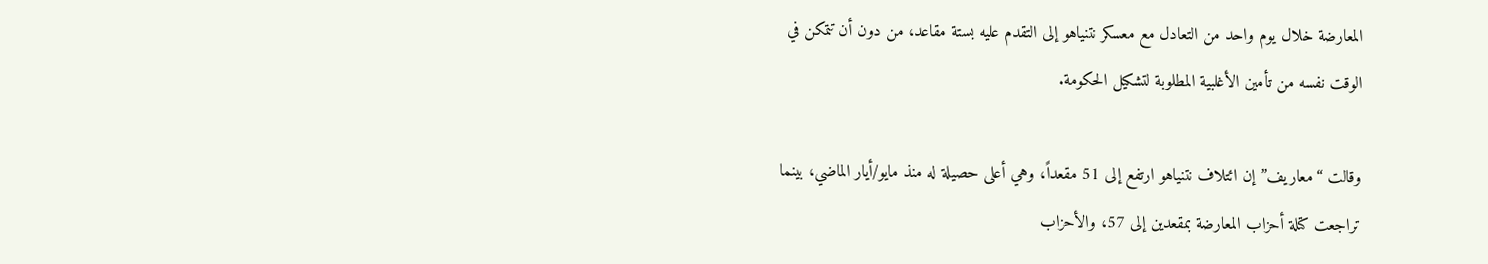المعارضة خلال يوم واحد من التعادل مع معسكر نتنياهو إلى التقدم عليه بستة مقاعد، من دون أن تتمكن في الوقت نفسه من تأمين الأغلبية المطلوبة لتشكيل الحكومة.

وقالت “معاريف” إن ائتلاف نتنياهو ارتفع إلى 51 مقعداً، وهي أعلى حصيلة له منذ مايو/أيار الماضي، بينما تراجعت كتلة أحزاب المعارضة بمقعدين إلى 57، والأحزاب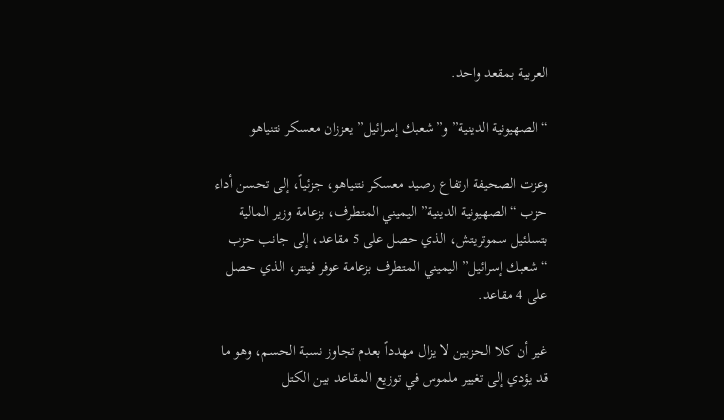العربية بمقعد واحد.

“الصهيونية الدينية” و”شعبك إسرائيل” يعززان معسكر نتنياهو

وعزت الصحيفة ارتفاع رصيد معسكر نتنياهو، جزئياً، إلى تحسن أداء حزب “الصهيونية الدينية” اليميني المتطرف، بزعامة وزير المالية بتسلئيل سموتريتش، الذي حصل على 5 مقاعد، إلى جانب حزب “شعبك إسرائيل” اليميني المتطرف بزعامة عوفر فينتر، الذي حصل على 4 مقاعد.

غير أن كلا الحزبين لا يزال مهدداً بعدم تجاوز نسبة الحسم، وهو ما قد يؤدي إلى تغيير ملموس في توزيع المقاعد بين الكتل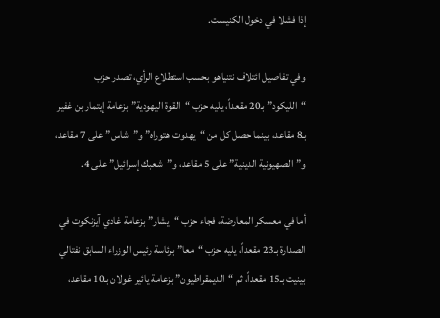إذا فشلا في دخول الكنيست.

وفي تفاصيل ائتلاف نتنياهو بحسب استطلاع الرأي، تصدر حزب “الليكود” بـ20 مقعداً، يليه حزب “القوة اليهودية” بزعامة إيتمار بن غفير بـ8 مقاعد، بينما حصل كل من “يهدوت هتوراه” و”شاس” على 7 مقاعد، و”الصهيونية الدينية” على 5 مقاعد، و”شعبك إسرائيل” على 4.

أما في معسكر المعارضة، فجاء حزب “يشار” بزعامة غادي آيزنكوت في الصدارة بـ23 مقعداً، يليه حزب “معا” برئاسة رئيس الوزراء السابق نفتالي بينيت بـ15 مقعداً، ثم “الديمقراطيون” بزعامة يائير غولان بـ10 مقاعد،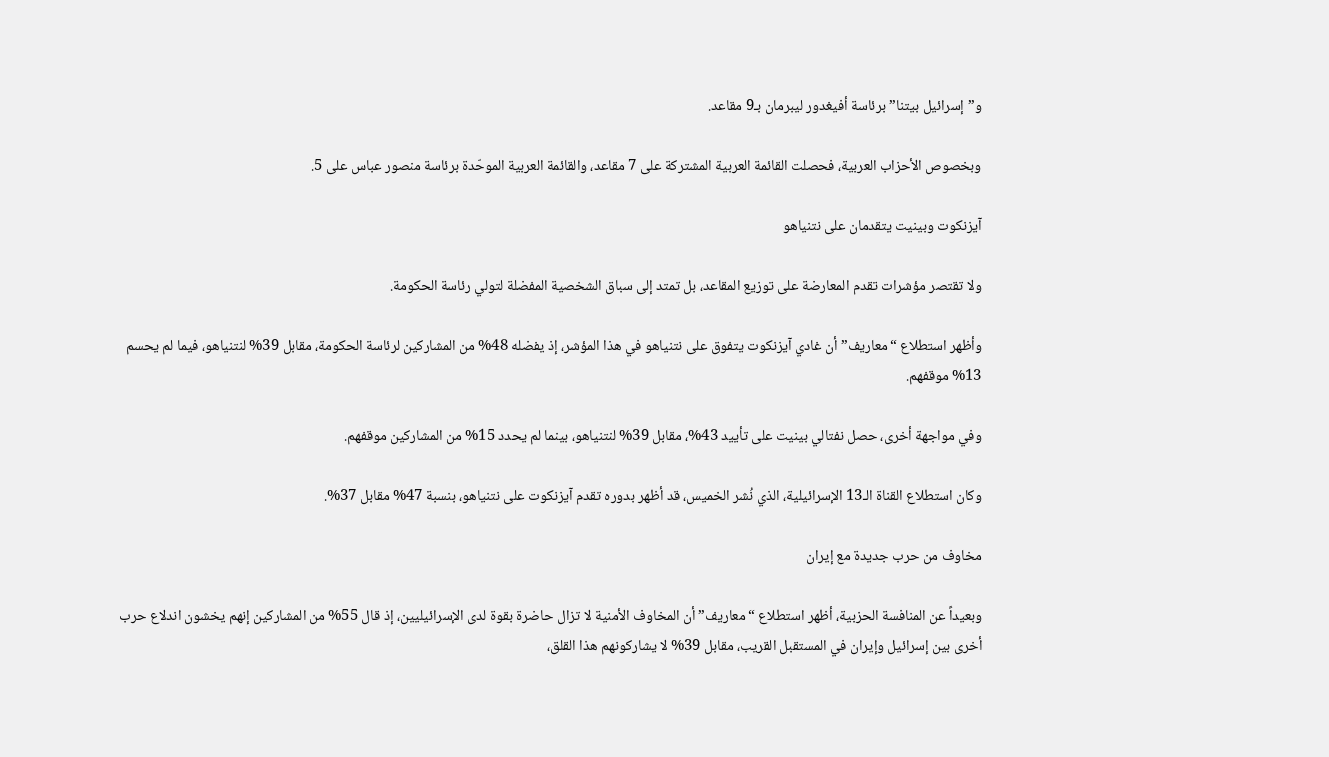و”إسرائيل بيتنا” برئاسة أفيغدور ليبرمان بـ9 مقاعد.

وبخصوص الأحزاب العربية، فحصلت القائمة العربية المشتركة على 7 مقاعد، والقائمة العربية الموحّدة برئاسة منصور عباس على 5.

آيزنكوت وبينيت يتقدمان على نتنياهو

ولا تقتصر مؤشرات تقدم المعارضة على توزيع المقاعد، بل تمتد إلى سباق الشخصية المفضلة لتولي رئاسة الحكومة.

وأظهر استطلاع “معاريف” أن غادي آيزنكوت يتفوق على نتنياهو في هذا المؤشر، إذ يفضله 48% من المشاركين لرئاسة الحكومة، مقابل 39% لنتنياهو، فيما لم يحسم 13% موقفهم.

وفي مواجهة أخرى، حصل نفتالي بينيت على تأييد 43%، مقابل 39% لنتنياهو، بينما لم يحدد 15% من المشاركين موقفهم.

وكان استطلاع القناة الـ13 الإسرائيلية، الذي نُشر الخميس، قد أظهر بدوره تقدم آيزنكوت على نتنياهو، بنسبة 47% مقابل 37%.

مخاوف من حرب جديدة مع إيران

وبعيداً عن المنافسة الحزبية، أظهر استطلاع “معاريف” أن المخاوف الأمنية لا تزال حاضرة بقوة لدى الإسرائيليين، إذ قال 55% من المشاركين إنهم يخشون اندلاع حرب أخرى بين إسرائيل وإيران في المستقبل القريب، مقابل 39% لا يشاركونهم هذا القلق،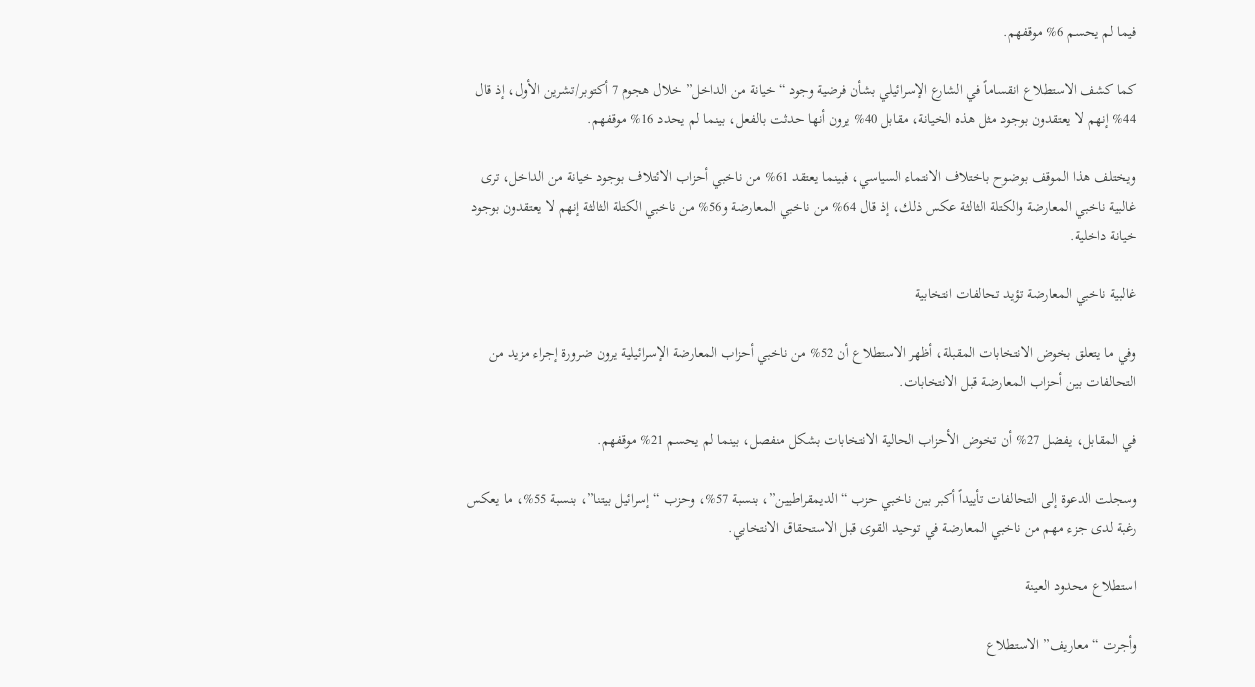فيما لم يحسم 6% موقفهم.

كما كشف الاستطلاع انقساماً في الشارع الإسرائيلي بشأن فرضية وجود “خيانة من الداخل” خلال هجوم 7 أكتوبر/تشرين الأول، إذ قال 44% إنهم لا يعتقدون بوجود مثل هذه الخيانة، مقابل 40% يرون أنها حدثت بالفعل، بينما لم يحدد 16% موقفهم.

ويختلف هذا الموقف بوضوح باختلاف الانتماء السياسي، فبينما يعتقد 61% من ناخبي أحزاب الائتلاف بوجود خيانة من الداخل، ترى غالبية ناخبي المعارضة والكتلة الثالثة عكس ذلك، إذ قال 64% من ناخبي المعارضة و56% من ناخبي الكتلة الثالثة إنهم لا يعتقدون بوجود خيانة داخلية.

غالبية ناخبي المعارضة تؤيد تحالفات انتخابية

وفي ما يتعلق بخوض الانتخابات المقبلة، أظهر الاستطلاع أن 52% من ناخبي أحزاب المعارضة الإسرائيلية يرون ضرورة إجراء مزيد من التحالفات بين أحزاب المعارضة قبل الانتخابات.

في المقابل، يفضل 27% أن تخوض الأحزاب الحالية الانتخابات بشكل منفصل، بينما لم يحسم 21% موقفهم.

وسجلت الدعوة إلى التحالفات تأييداً أكبر بين ناخبي حزب “الديمقراطيين”، بنسبة 57%، وحزب “إسرائيل بيتنا”، بنسبة 55%، ما يعكس رغبة لدى جزء مهم من ناخبي المعارضة في توحيد القوى قبل الاستحقاق الانتخابي.

استطلاع محدود العينة

وأجرت “معاريف” الاستطلاع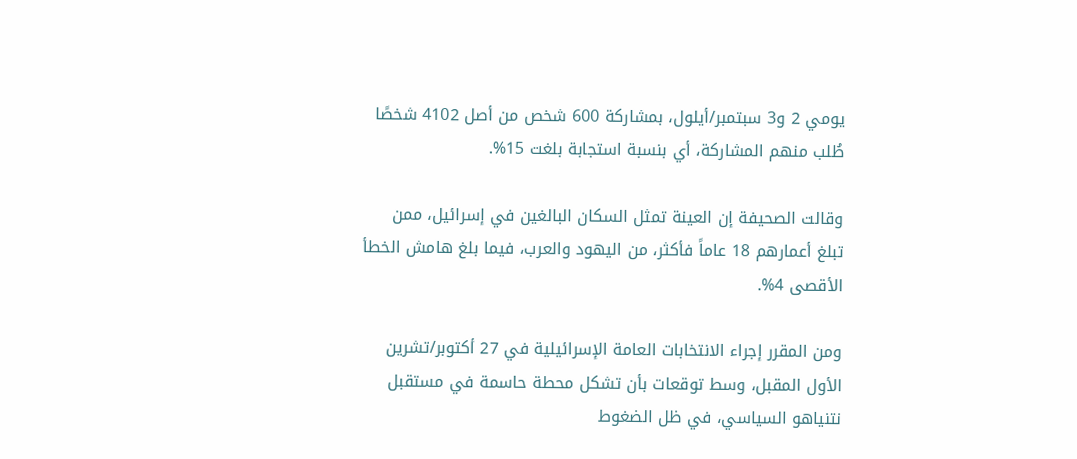يومي 2 و3 سبتمبر/أيلول، بمشاركة 600 شخص من أصل 4102 شخصًا طُلب منهم المشاركة، أي بنسبة استجابة بلغت 15%.

وقالت الصحيفة إن العينة تمثل السكان البالغين في إسرائيل، ممن تبلغ أعمارهم 18 عاماً فأكثر، من اليهود والعرب، فيما بلغ هامش الخطأ الأقصى 4%.

ومن المقرر إجراء الانتخابات العامة الإسرائيلية في 27 أكتوبر/تشرين الأول المقبل، وسط توقعات بأن تشكل محطة حاسمة في مستقبل نتنياهو السياسي، في ظل الضغوط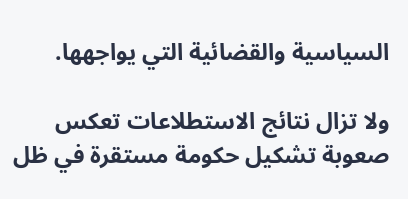السياسية والقضائية التي يواجهها.

ولا تزال نتائج الاستطلاعات تعكس صعوبة تشكيل حكومة مستقرة في ظل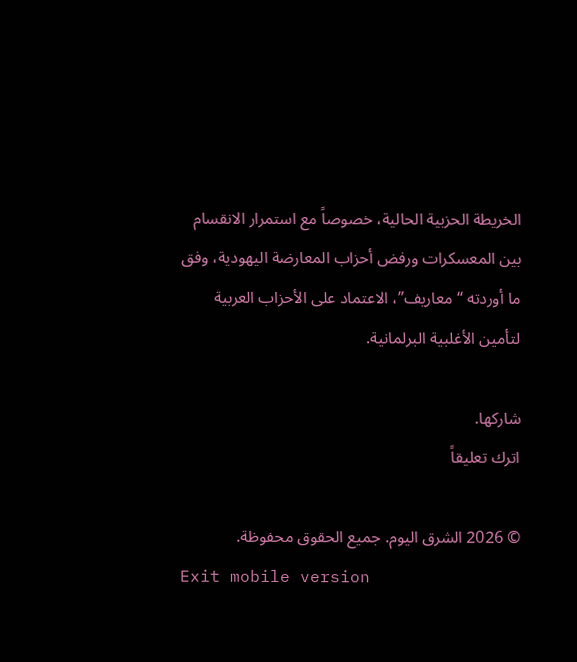الخريطة الحزبية الحالية، خصوصاً مع استمرار الانقسام بين المعسكرات ورفض أحزاب المعارضة اليهودية، وفق ما أوردته “معاريف”، الاعتماد على الأحزاب العربية لتأمين الأغلبية البرلمانية.

شاركها.
اترك تعليقاً

© 2026 الشرق اليوم. جميع الحقوق محفوظة.
Exit mobile version